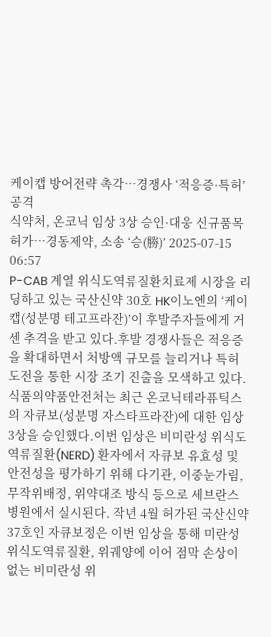케이캡 방어전략 촉각…경쟁사 ‘적응증·특허’ 공격
식약처, 온코닉 임상 3상 승인·대웅 신규품목 허가…경동제약, 소송 ‘승(勝)’ 2025-07-15 06:57
P-CAB 계열 위식도역류질환치료제 시장을 리딩하고 있는 국산신약 30호 HK이노엔의 ‘케이캡(성분명 테고프라잔)’이 후발주자들에게 거센 추격을 받고 있다.후발 경쟁사들은 적응증을 확대하면서 처방액 규모를 늘리거나 특허 도전을 통한 시장 조기 진출을 모색하고 있다. 식품의약품안전처는 최근 온코닉테라퓨틱스의 자큐보(성분명 자스타프라잔)에 대한 임상 3상을 승인했다.이번 임상은 비미란성 위식도역류질환(NERD) 환자에서 자큐보 유효성 및 안전성을 평가하기 위해 다기관, 이중눈가림, 무작위배정, 위약대조 방식 등으로 세브란스병원에서 실시된다. 작년 4월 허가된 국산신약 37호인 자큐보정은 이번 임상을 통해 미란성 위식도역류질환, 위궤양에 이어 점막 손상이 없는 비미란성 위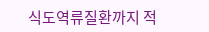식도역류질환까지 적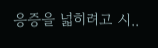응증을 넓히려고 시..